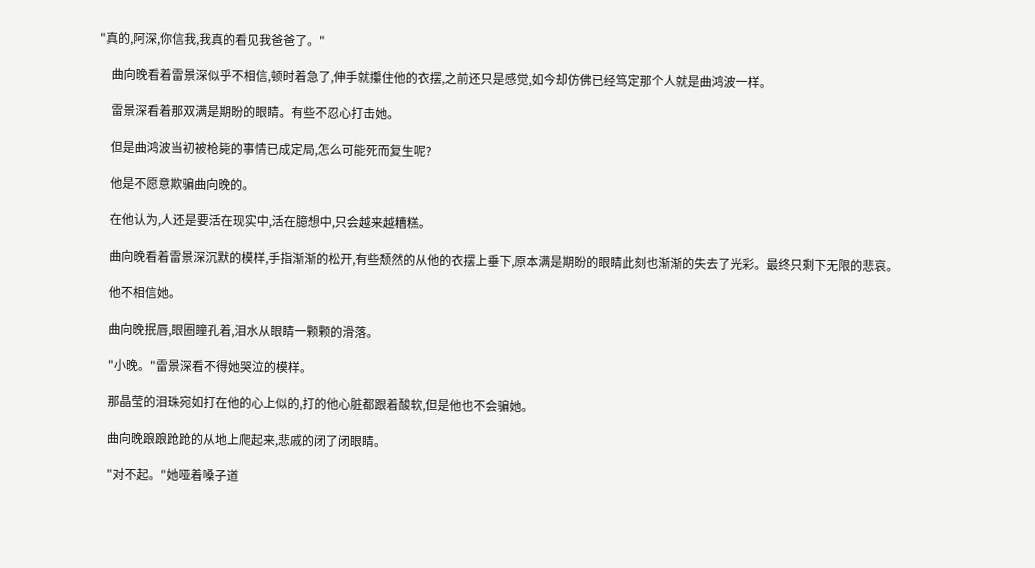"真的,阿深,你信我,我真的看见我爸爸了。"

    曲向晚看着雷景深似乎不相信,顿时着急了,伸手就攥住他的衣摆,之前还只是感觉,如今却仿佛已经笃定那个人就是曲鸿波一样。

    雷景深看着那双满是期盼的眼睛。有些不忍心打击她。

    但是曲鸿波当初被枪毙的事情已成定局,怎么可能死而复生呢?

    他是不愿意欺骗曲向晚的。

    在他认为,人还是要活在现实中,活在臆想中,只会越来越糟糕。

    曲向晚看着雷景深沉默的模样,手指渐渐的松开,有些颓然的从他的衣摆上垂下,原本满是期盼的眼睛此刻也渐渐的失去了光彩。最终只剩下无限的悲哀。

    他不相信她。

    曲向晚抿唇,眼圈瞳孔着,泪水从眼睛一颗颗的滑落。

    "小晚。"雷景深看不得她哭泣的模样。

    那晶莹的泪珠宛如打在他的心上似的,打的他心脏都跟着酸软,但是他也不会骗她。

    曲向晚踉踉跄跄的从地上爬起来,悲戚的闭了闭眼睛。

    "对不起。"她哑着嗓子道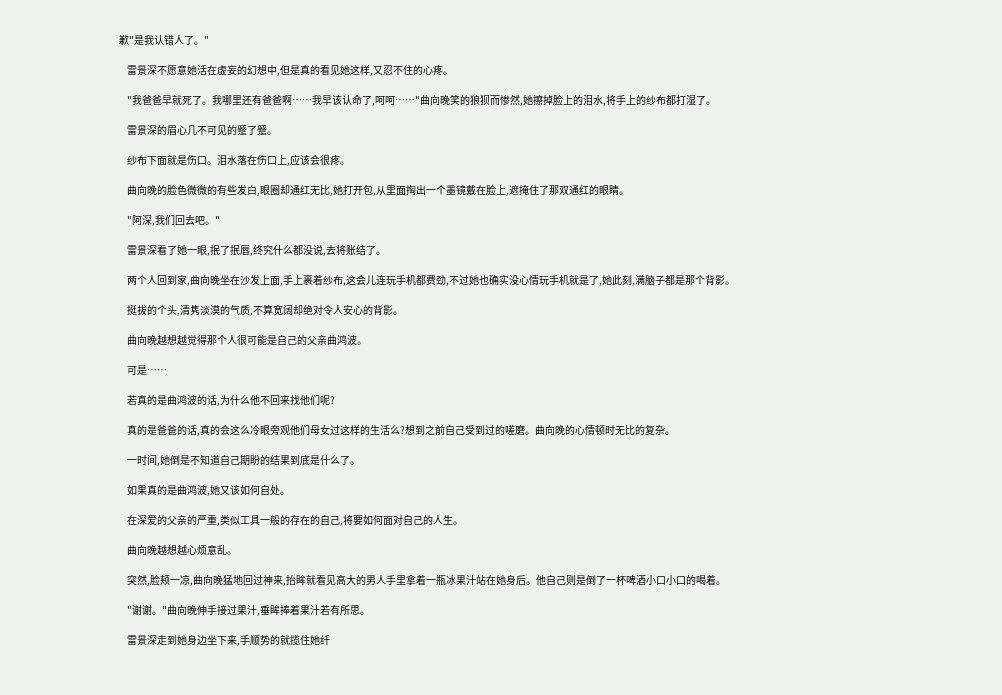歉"是我认错人了。"

    雷景深不愿意她活在虚妄的幻想中,但是真的看见她这样,又忍不住的心疼。

    "我爸爸早就死了。我哪里还有爸爸啊……我早该认命了,呵呵……"曲向晚笑的狼狈而惨然,她擦掉脸上的泪水,将手上的纱布都打湿了。

    雷景深的眉心几不可见的蹙了蹙。

    纱布下面就是伤口。泪水落在伤口上,应该会很疼。

    曲向晚的脸色微微的有些发白,眼圈却通红无比,她打开包,从里面掏出一个墨镜戴在脸上,遮掩住了那双通红的眼睛。

    "阿深,我们回去吧。"

    雷景深看了她一眼,抿了抿唇,终究什么都没说,去将账结了。

    两个人回到家,曲向晚坐在沙发上面,手上裹着纱布,这会儿连玩手机都费劲,不过她也确实没心情玩手机就是了,她此刻,满脑子都是那个背影。

    挺拔的个头,清隽淡漠的气质,不算宽阔却绝对令人安心的背影。

    曲向晚越想越觉得那个人很可能是自己的父亲曲鸿波。

    可是……

    若真的是曲鸿波的话,为什么他不回来找他们呢?

    真的是爸爸的话,真的会这么冷眼旁观他们母女过这样的生活么?想到之前自己受到过的嗟磨。曲向晚的心情顿时无比的复杂。

    一时间,她倒是不知道自己期盼的结果到底是什么了。

    如果真的是曲鸿波,她又该如何自处。

    在深爱的父亲的严重,类似工具一般的存在的自己,将要如何面对自己的人生。

    曲向晚越想越心烦意乱。

    突然,脸颊一凉,曲向晚猛地回过神来,抬眸就看见高大的男人手里拿着一瓶冰果汁站在她身后。他自己则是倒了一杯啤酒小口小口的喝着。

    "谢谢。"曲向晚伸手接过果汁,垂眸捧着果汁若有所思。

    雷景深走到她身边坐下来,手顺势的就揽住她纤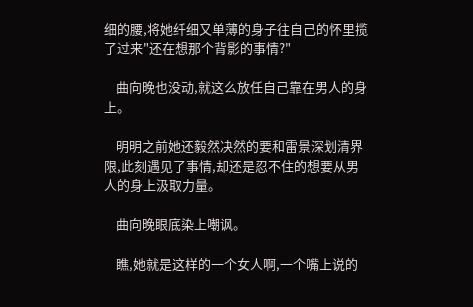细的腰,将她纤细又单薄的身子往自己的怀里揽了过来"还在想那个背影的事情?"

    曲向晚也没动,就这么放任自己靠在男人的身上。

    明明之前她还毅然决然的要和雷景深划清界限,此刻遇见了事情,却还是忍不住的想要从男人的身上汲取力量。

    曲向晚眼底染上嘲讽。

    瞧,她就是这样的一个女人啊,一个嘴上说的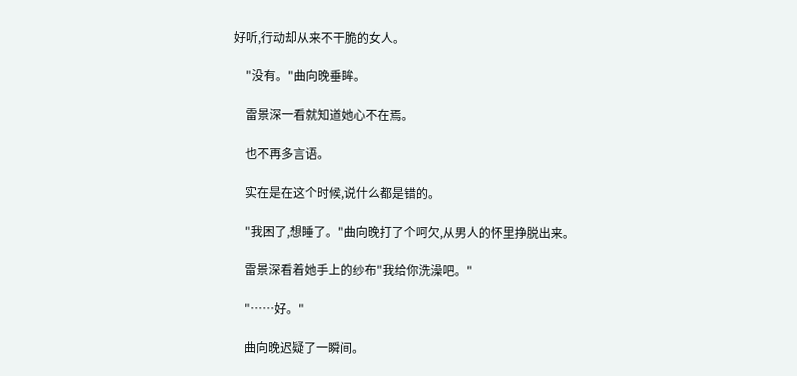好听,行动却从来不干脆的女人。

    "没有。"曲向晚垂眸。

    雷景深一看就知道她心不在焉。

    也不再多言语。

    实在是在这个时候,说什么都是错的。

    "我困了,想睡了。"曲向晚打了个呵欠,从男人的怀里挣脱出来。

    雷景深看着她手上的纱布"我给你洗澡吧。"

    "……好。"

    曲向晚迟疑了一瞬间。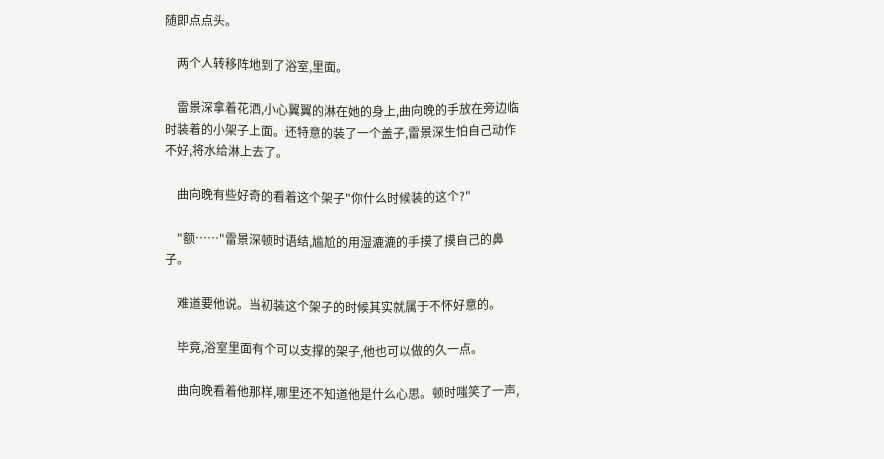随即点点头。

    两个人转移阵地到了浴室,里面。

    雷景深拿着花洒,小心翼翼的淋在她的身上,曲向晚的手放在旁边临时装着的小架子上面。还特意的装了一个盖子,雷景深生怕自己动作不好,将水给淋上去了。

    曲向晚有些好奇的看着这个架子"你什么时候装的这个?"

    "额……"雷景深顿时语结,尴尬的用湿漉漉的手摸了摸自己的鼻子。

    难道要他说。当初装这个架子的时候其实就属于不怀好意的。

    毕竟,浴室里面有个可以支撑的架子,他也可以做的久一点。

    曲向晚看着他那样,哪里还不知道他是什么心思。顿时嗤笑了一声,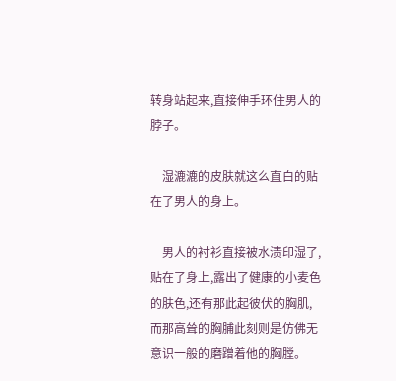转身站起来,直接伸手环住男人的脖子。

    湿漉漉的皮肤就这么直白的贴在了男人的身上。

    男人的衬衫直接被水渍印湿了,贴在了身上,露出了健康的小麦色的肤色,还有那此起彼伏的胸肌,而那高耸的胸脯此刻则是仿佛无意识一般的磨蹭着他的胸膛。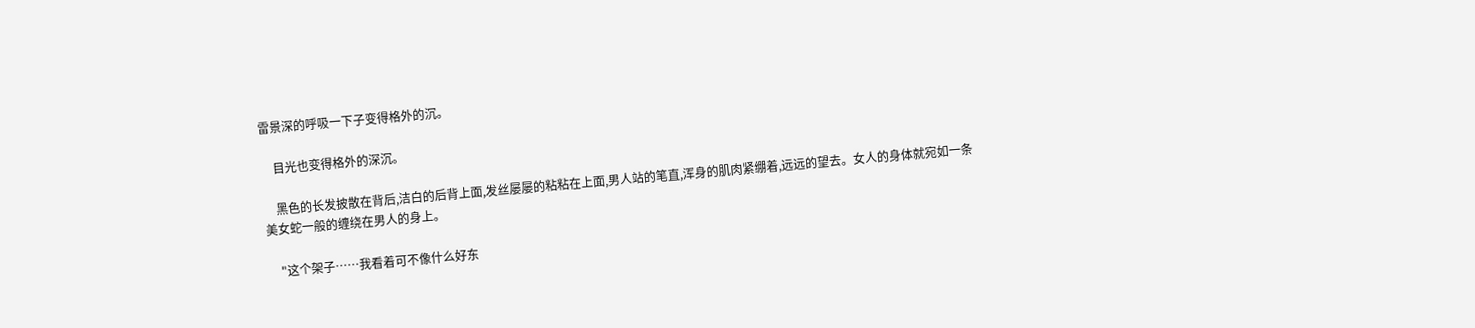雷景深的呼吸一下子变得格外的沉。

    目光也变得格外的深沉。

    黑色的长发披散在背后,洁白的后背上面,发丝屡屡的粘粘在上面,男人站的笔直,浑身的肌肉紧绷着,远远的望去。女人的身体就宛如一条美女蛇一般的缠绕在男人的身上。

    "这个架子……我看着可不像什么好东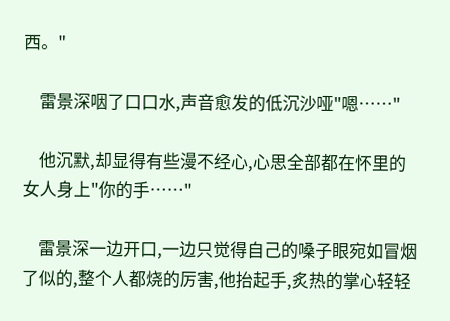西。"

    雷景深咽了口口水,声音愈发的低沉沙哑"嗯……"

    他沉默,却显得有些漫不经心,心思全部都在怀里的女人身上"你的手……"

    雷景深一边开口,一边只觉得自己的嗓子眼宛如冒烟了似的,整个人都烧的厉害,他抬起手,炙热的掌心轻轻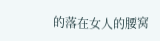的落在女人的腰窝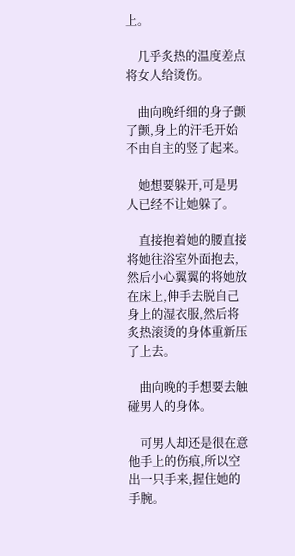上。

    几乎炙热的温度差点将女人给烫伤。

    曲向晚纤细的身子颤了颤,身上的汗毛开始不由自主的竖了起来。

    她想要躲开,可是男人已经不让她躲了。

    直接抱着她的腰直接将她往浴室外面抱去,然后小心翼翼的将她放在床上,伸手去脱自己身上的湿衣服,然后将炙热滚烫的身体重新压了上去。

    曲向晚的手想要去触碰男人的身体。

    可男人却还是很在意他手上的伤痕,所以空出一只手来,握住她的手腕。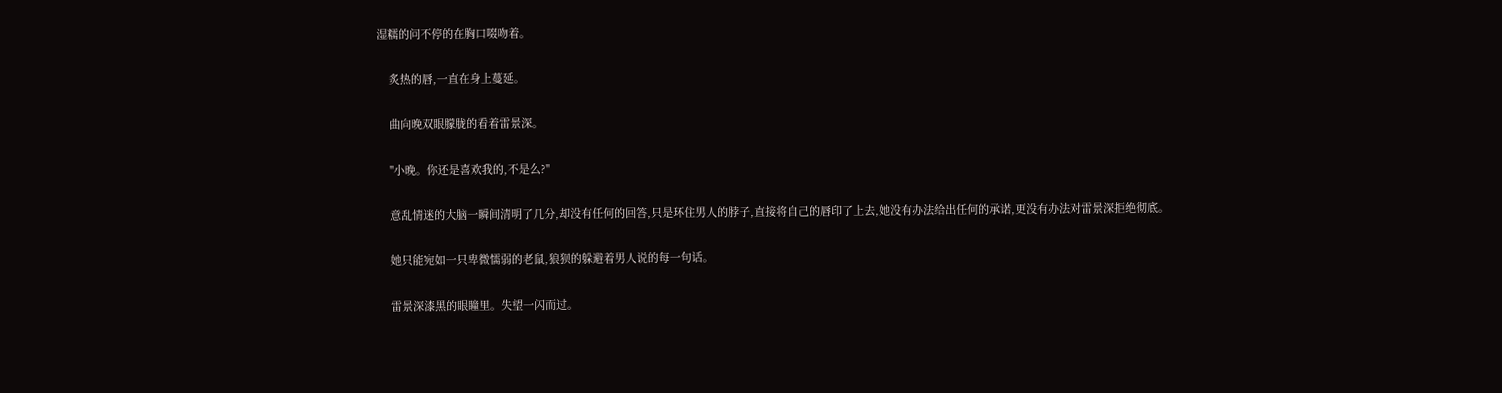湿糯的问不停的在胸口啜吻着。

    炙热的唇,一直在身上蔓延。

    曲向晚双眼朦胧的看着雷景深。

    "小晚。你还是喜欢我的,不是么?"

    意乱情迷的大脑一瞬间清明了几分,却没有任何的回答,只是环住男人的脖子,直接将自己的唇印了上去,她没有办法给出任何的承诺,更没有办法对雷景深拒绝彻底。

    她只能宛如一只卑微懦弱的老鼠,狼狈的躲避着男人说的每一句话。

    雷景深漆黑的眼瞳里。失望一闪而过。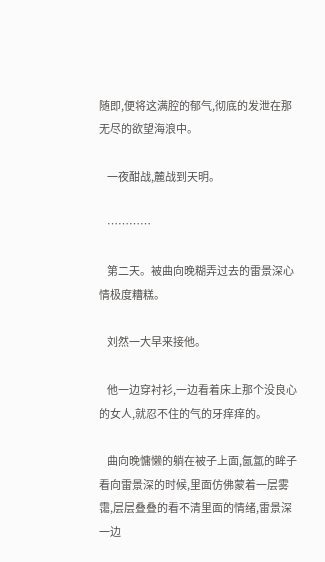随即,便将这满腔的郁气,彻底的发泄在那无尽的欲望海浪中。

    一夜酣战,麓战到天明。

    …………

    第二天。被曲向晚糊弄过去的雷景深心情极度糟糕。

    刘然一大早来接他。

    他一边穿衬衫,一边看着床上那个没良心的女人,就忍不住的气的牙痒痒的。

    曲向晚慵懒的躺在被子上面,氤氲的眸子看向雷景深的时候,里面仿佛蒙着一层雾霭,层层叠叠的看不清里面的情绪,雷景深一边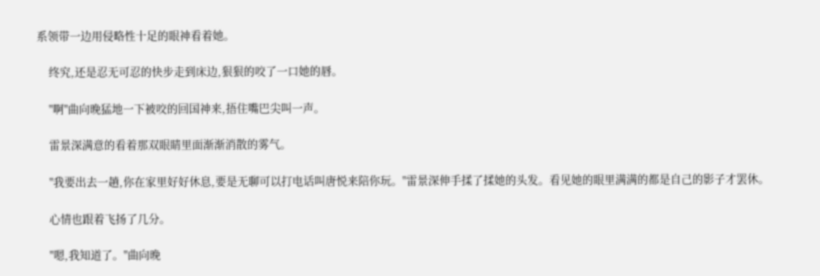系领带一边用侵略性十足的眼神看着她。

    终究,还是忍无可忍的快步走到床边,狠狠的咬了一口她的唇。

    "啊"曲向晚猛地一下被咬的回国神来,捂住嘴巴尖叫一声。

    雷景深满意的看着那双眼睛里面渐渐消散的雾气。

    "我要出去一趟,你在家里好好休息,要是无聊可以打电话叫唐悦来陪你玩。"雷景深伸手揉了揉她的头发。看见她的眼里满满的都是自己的影子才罢休。

    心情也跟着飞扬了几分。

    "嗯,我知道了。"曲向晚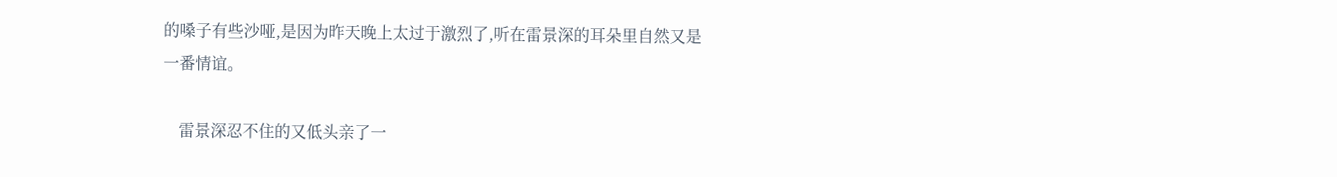的嗓子有些沙哑,是因为昨天晚上太过于激烈了,听在雷景深的耳朵里自然又是一番情谊。

    雷景深忍不住的又低头亲了一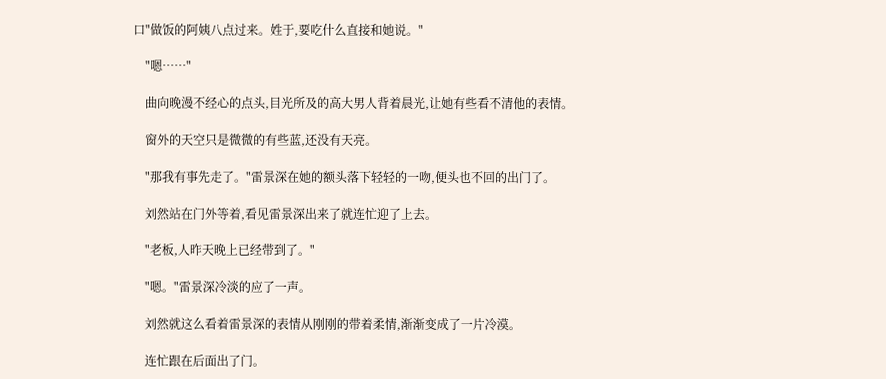口"做饭的阿姨八点过来。姓于,要吃什么直接和她说。"

    "嗯……"

    曲向晚漫不经心的点头,目光所及的高大男人背着晨光,让她有些看不清他的表情。

    窗外的天空只是微微的有些蓝,还没有天亮。

    "那我有事先走了。"雷景深在她的额头落下轻轻的一吻,便头也不回的出门了。

    刘然站在门外等着,看见雷景深出来了就连忙迎了上去。

    "老板,人昨天晚上已经带到了。"

    "嗯。"雷景深冷淡的应了一声。

    刘然就这么看着雷景深的表情从刚刚的带着柔情,渐渐变成了一片冷漠。

    连忙跟在后面出了门。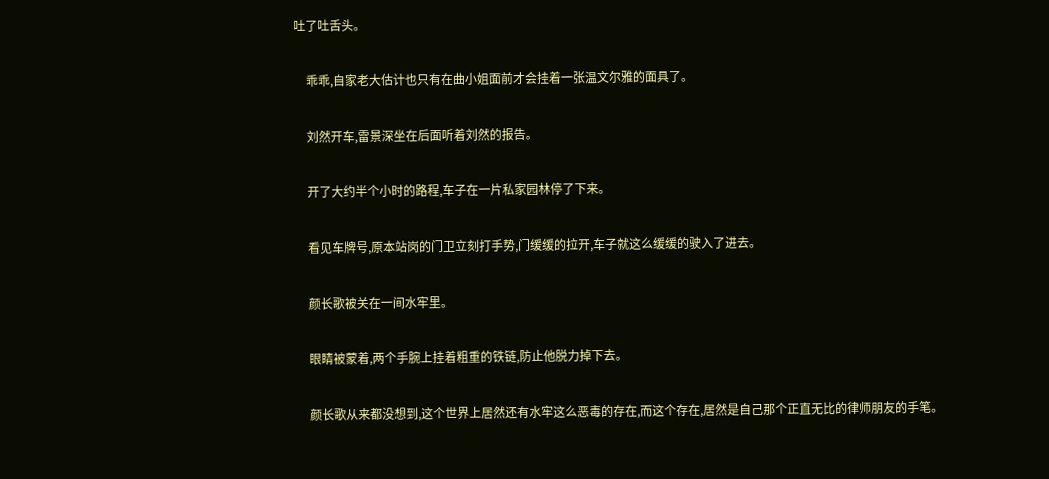吐了吐舌头。

    乖乖,自家老大估计也只有在曲小姐面前才会挂着一张温文尔雅的面具了。

    刘然开车,雷景深坐在后面听着刘然的报告。

    开了大约半个小时的路程,车子在一片私家园林停了下来。

    看见车牌号,原本站岗的门卫立刻打手势,门缓缓的拉开,车子就这么缓缓的驶入了进去。

    颜长歌被关在一间水牢里。

    眼睛被蒙着,两个手腕上挂着粗重的铁链,防止他脱力掉下去。

    颜长歌从来都没想到,这个世界上居然还有水牢这么恶毒的存在,而这个存在,居然是自己那个正直无比的律师朋友的手笔。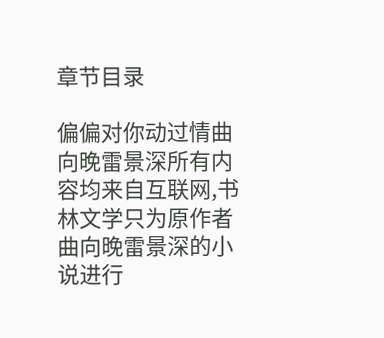章节目录

偏偏对你动过情曲向晚雷景深所有内容均来自互联网,书林文学只为原作者曲向晚雷景深的小说进行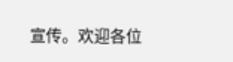宣传。欢迎各位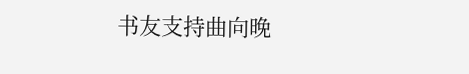书友支持曲向晚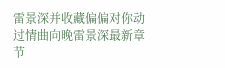雷景深并收藏偏偏对你动过情曲向晚雷景深最新章节